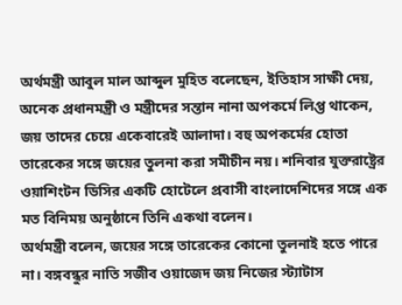অর্থমন্ত্রী আবুল মাল আব্দুল মুহিত বলেছেন, ইতিহাস সাক্ষী দেয়, অনেক প্রধানমন্ত্রী ও মন্ত্রীদের সন্তান নানা অপকর্মে লিপ্ত থাকেন, জয় তাদের চেয়ে একেবারেই আলাদা। বহু অপকর্মের হোতা তারেকের সঙ্গে জয়ের তুলনা করা সমীচীন নয়। শনিবার যুক্তরাষ্ট্রের ওয়াশিংটন ডিসির একটি হোটেলে প্রবাসী বাংলাদেশিদের সঙ্গে এক মত বিনিময় অনুষ্ঠানে তিনি একথা বলেন।
অর্থমন্ত্রী বলেন, জয়ের সঙ্গে তারেকের কোনো তুলনাই হতে পারে না। বঙ্গবন্ধুর নাতি সজীব ওয়াজেদ জয় নিজের স্ট্যাটাস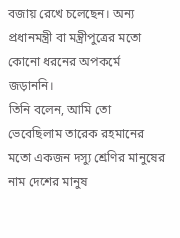বজায় রেখে চলেছেন। অন্য প্রধানমন্ত্রী বা মন্ত্রীপুত্রের মতো কোনো ধরনের অপকর্মে জড়াননি।
তিনি বলেন, আমি তো ভেবেছিলাম তারেক রহমানের মতো একজন দস্যু শ্রেণির মানুষের নাম দেশের মানুষ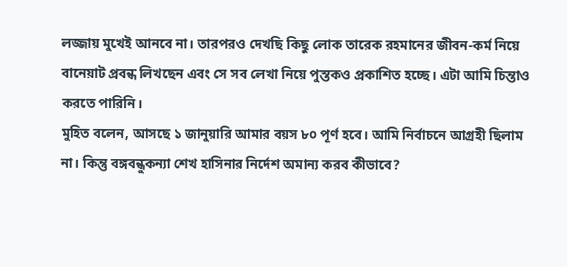লজ্জায় মুখেই আনবে না। তারপরও দেখছি কিছু লোক তারেক রহমানের জীবন-কর্ম নিয়ে বানেয়াট প্রবন্ধ লিখছেন এবং সে সব লেখা নিয়ে পুস্তকও প্রকাশিত হচ্ছে। এটা আমি চিন্তাও করতে পারিনি।
মুহিত বলেন, আসছে ১ জানুয়ারি আমার বয়স ৮০ পূর্ণ হবে। আমি নির্বাচনে আগ্রহী ছিলাম না। কিন্তু বঙ্গবন্ধুকন্যা শেখ হাসিনার নির্দেশ অমান্য করব কীভাবে?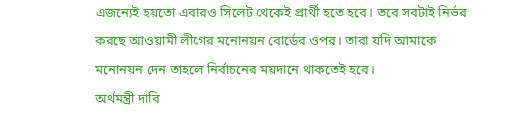এজন্যেই হয়তো এবারও সিলেট থেকেই প্রার্থী হতে হবে। তবে সবটাই নির্ভর করছে আওয়ামী লীগের মনোনয়ন বোর্ডের ওপর। তারা যদি আমাকে মনোনয়ন দেন তাহলে নির্বাচনের ময়দানে থাকতেই হবে।
অর্থমন্ত্রী দাবি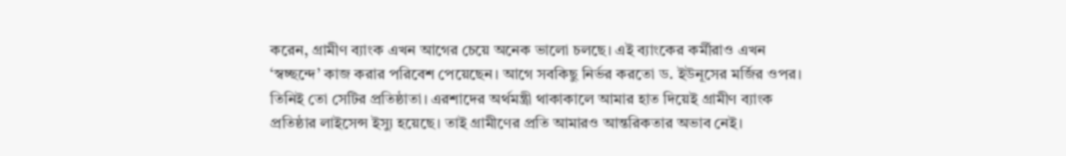করেন, গ্রামীণ ব্যাংক এখন আগের চেয়ে অনেক ভালো চলছে। এই ব্যাংকের কর্মীরাও এখন ‘স্বচ্ছন্দে’ কাজ করার পরিবেশ পেয়েছেন। আগে সবকিছু নির্ভর করতো ড. ইউনূসের মর্জির ওপর। তিনিই তো সেটির প্রতিষ্ঠাতা। এরশাদের অর্থমন্ত্রী থাকাকালে আমার হাত দিয়েই গ্রামীণ ব্যাংক প্রতিষ্ঠার লাইসেন্স ইস্যু হয়েছে। তাই গ্রামীণের প্রতি আমারও আন্তরিকতার অভাব নেই।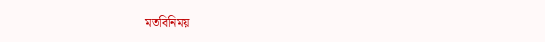মতবিনিময়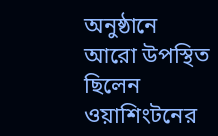অনুষ্ঠানে আরো উপস্থিত ছিলেন ওয়াশিংটনের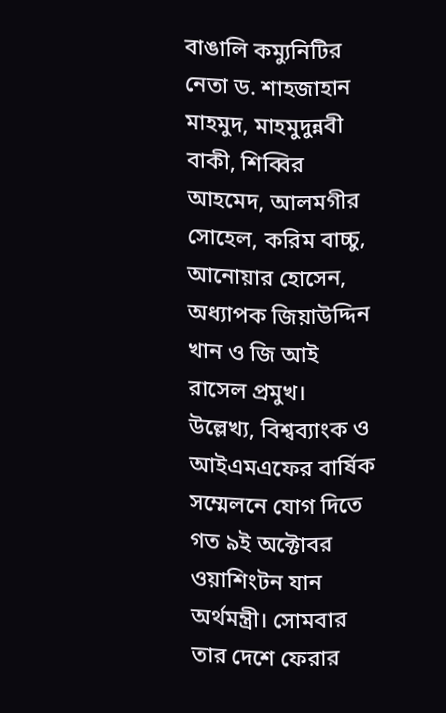বাঙালি কম্যুনিটির নেতা ড. শাহজাহান মাহমুদ, মাহমুদুন্নবী বাকী, শিব্বির আহমেদ, আলমগীর সোহেল, করিম বাচ্চু, আনোয়ার হোসেন, অধ্যাপক জিয়াউদ্দিন খান ও জি আই রাসেল প্রমুখ।
উল্লেখ্য, বিশ্বব্যাংক ও আইএমএফের বার্ষিক সম্মেলনে যোগ দিতে গত ৯ই অক্টোবর ওয়াশিংটন যান অর্থমন্ত্রী। সোমবার তার দেশে ফেরার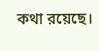কথা রয়েছে।